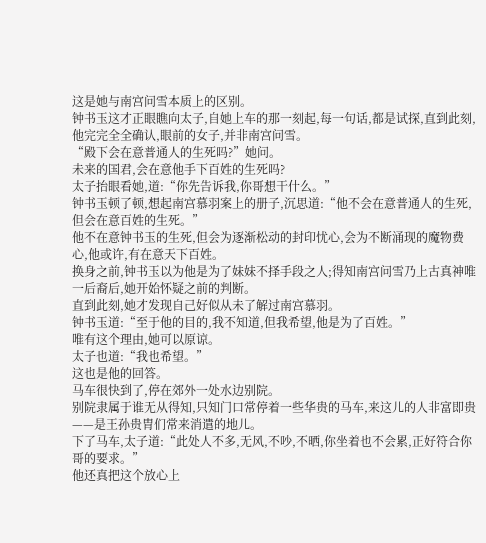这是她与南宫问雪本质上的区别。
钟书玉这才正眼瞧向太子,自她上车的那一刻起,每一句话,都是试探,直到此刻,他完完全全确认,眼前的女子,并非南宫问雪。
“殿下会在意普通人的生死吗?”她问。
未来的国君,会在意他手下百姓的生死吗?
太子抬眼看她,道:“你先告诉我,你哥想干什么。”
钟书玉顿了顿,想起南宫慕羽案上的册子,沉思道:“他不会在意普通人的生死,但会在意百姓的生死。”
他不在意钟书玉的生死,但会为逐渐松动的封印忧心,会为不断涌现的魔物费心,他或许,有在意天下百姓。
换身之前,钟书玉以为他是为了妹妹不择手段之人;得知南宫问雪乃上古真神唯一后裔后,她开始怀疑之前的判断。
直到此刻,她才发现自己好似从未了解过南宫慕羽。
钟书玉道:“至于他的目的,我不知道,但我希望,他是为了百姓。”
唯有这个理由,她可以原谅。
太子也道:“我也希望。”
这也是他的回答。
马车很快到了,停在郊外一处水边别院。
别院隶属于谁无从得知,只知门口常停着一些华贵的马车,来这儿的人非富即贵——是王孙贵胄们常来消遣的地儿。
下了马车,太子道:“此处人不多,无风,不吵,不晒,你坐着也不会累,正好符合你哥的要求。”
他还真把这个放心上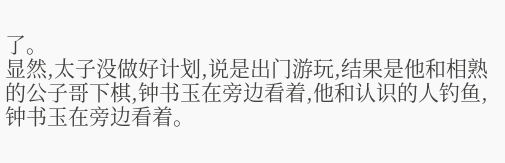了。
显然,太子没做好计划,说是出门游玩,结果是他和相熟的公子哥下棋,钟书玉在旁边看着,他和认识的人钓鱼,钟书玉在旁边看着。